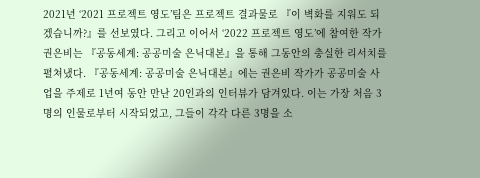2021년 ‘2021 프로젝트 영도’팀은 프로젝트 결과물로 『이 벽화를 지워도 되겠습니까?』를 선보였다. 그리고 이어서 ‘2022 프로젝트 영도’에 참여한 작가 권은비는 『공동세계: 공공미술 은닉대본』을 통해 그동안의 충실한 리서치를 펼쳐냈다. 『공동세계: 공공미술 은닉대본』에는 권은비 작가가 공공미술 사업을 주제로 1년여 동안 만난 20인과의 인터뷰가 담겨있다. 이는 가장 처음 3명의 인물로부터 시작되었고, 그들이 각각 다른 3명을 소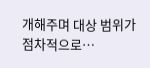개해주며 대상 범위가 점차적으로…